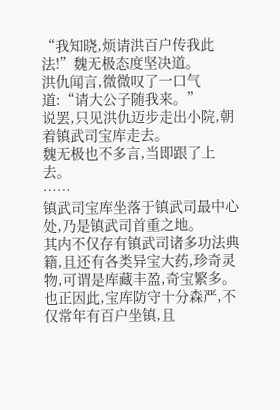“我知晓,烦请洪百户传我此法!”魏无极态度坚决道。
洪仇闻言,微微叹了一口气道:“请大公子随我来。”
说罢,只见洪仇迈步走出小院,朝着镇武司宝库走去。
魏无极也不多言,当即跟了上去。
……
镇武司宝库坐落于镇武司最中心处,乃是镇武司首重之地。
其内不仅存有镇武司诸多功法典籍,且还有各类异宝大药,珍奇灵物,可谓是库藏丰盈,奇宝繁多。
也正因此,宝库防守十分森严,不仅常年有百户坐镇,且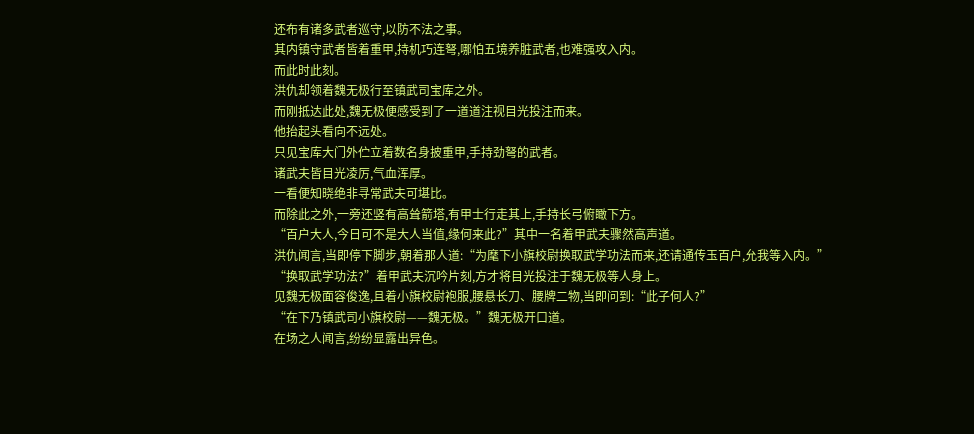还布有诸多武者巡守,以防不法之事。
其内镇守武者皆着重甲,持机巧连弩,哪怕五境养脏武者,也难强攻入内。
而此时此刻。
洪仇却领着魏无极行至镇武司宝库之外。
而刚抵达此处,魏无极便感受到了一道道注视目光投注而来。
他抬起头看向不远处。
只见宝库大门外伫立着数名身披重甲,手持劲弩的武者。
诸武夫皆目光凌厉,气血浑厚。
一看便知晓绝非寻常武夫可堪比。
而除此之外,一旁还竖有高耸箭塔,有甲士行走其上,手持长弓俯瞰下方。
“百户大人,今日可不是大人当值,缘何来此?”其中一名着甲武夫骤然高声道。
洪仇闻言,当即停下脚步,朝着那人道:“为麾下小旗校尉换取武学功法而来,还请通传玉百户,允我等入内。”
“换取武学功法?”着甲武夫沉吟片刻,方才将目光投注于魏无极等人身上。
见魏无极面容俊逸,且着小旗校尉袍服,腰悬长刀、腰牌二物,当即问到:“此子何人?”
“在下乃镇武司小旗校尉——魏无极。”魏无极开口道。
在场之人闻言,纷纷显露出异色。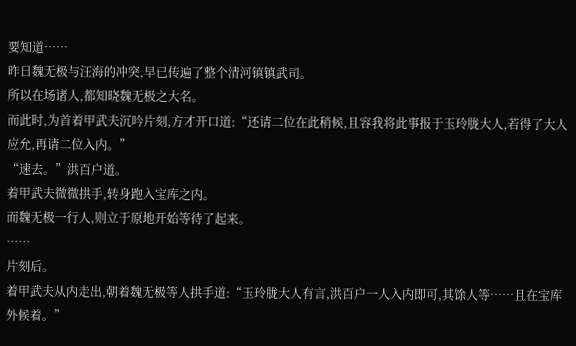要知道……
昨日魏无极与汪海的冲突,早已传遍了整个清河镇镇武司。
所以在场诸人,都知晓魏无极之大名。
而此时,为首着甲武夫沉吟片刻,方才开口道:“还请二位在此稍候,且容我将此事报于玉玲胧大人,若得了大人应允,再请二位入内。”
“速去。”洪百户道。
着甲武夫微微拱手,转身跑入宝库之内。
而魏无极一行人,则立于原地开始等待了起来。
……
片刻后。
着甲武夫从内走出,朝着魏无极等人拱手道:“玉玲胧大人有言,洪百户一人入内即可,其馀人等……且在宝库外候着。”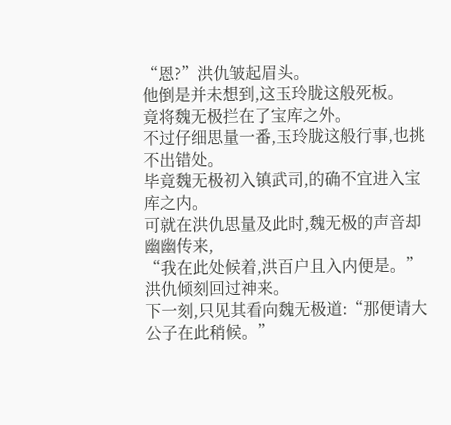“恩?”洪仇皱起眉头。
他倒是并未想到,这玉玲胧这般死板。
竟将魏无极拦在了宝库之外。
不过仔细思量一番,玉玲胧这般行事,也挑不出错处。
毕竟魏无极初入镇武司,的确不宜进入宝库之内。
可就在洪仇思量及此时,魏无极的声音却幽幽传来,
“我在此处候着,洪百户且入内便是。”
洪仇倾刻回过神来。
下一刻,只见其看向魏无极道:“那便请大公子在此稍候。”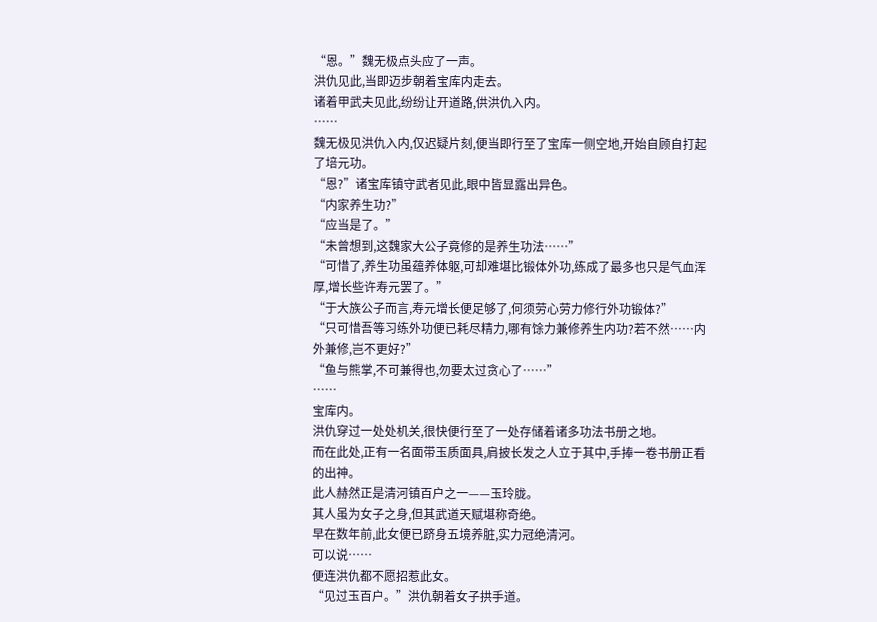“恩。”魏无极点头应了一声。
洪仇见此,当即迈步朝着宝库内走去。
诸着甲武夫见此,纷纷让开道路,供洪仇入内。
……
魏无极见洪仇入内,仅迟疑片刻,便当即行至了宝库一侧空地,开始自顾自打起了培元功。
“恩?”诸宝库镇守武者见此,眼中皆显露出异色。
“内家养生功?”
“应当是了。”
“未曾想到,这魏家大公子竟修的是养生功法……”
“可惜了,养生功虽蕴养体躯,可却难堪比锻体外功,练成了最多也只是气血浑厚,增长些许寿元罢了。”
“于大族公子而言,寿元增长便足够了,何须劳心劳力修行外功锻体?”
“只可惜吾等习练外功便已耗尽精力,哪有馀力兼修养生内功?若不然……内外兼修,岂不更好?”
“鱼与熊掌,不可兼得也,勿要太过贪心了……”
……
宝库内。
洪仇穿过一处处机关,很快便行至了一处存储着诸多功法书册之地。
而在此处,正有一名面带玉质面具,肩披长发之人立于其中,手捧一卷书册正看的出神。
此人赫然正是清河镇百户之一——玉玲胧。
其人虽为女子之身,但其武道天赋堪称奇绝。
早在数年前,此女便已跻身五境养脏,实力冠绝清河。
可以说……
便连洪仇都不愿招惹此女。
“见过玉百户。”洪仇朝着女子拱手道。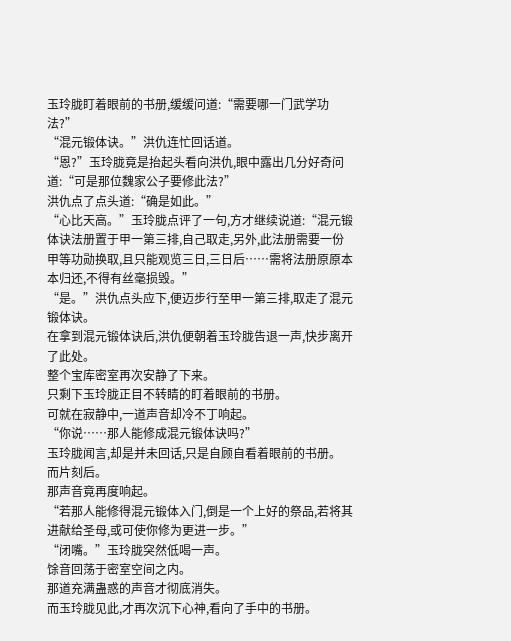玉玲胧盯着眼前的书册,缓缓问道:“需要哪一门武学功法?”
“混元锻体诀。”洪仇连忙回话道。
“恩?”玉玲胧竟是抬起头看向洪仇,眼中露出几分好奇问道:“可是那位魏家公子要修此法?”
洪仇点了点头道:“确是如此。”
“心比天高。”玉玲胧点评了一句,方才继续说道:“混元锻体诀法册置于甲一第三排,自己取走,另外,此法册需要一份甲等功勋换取,且只能观览三日,三日后……需将法册原原本本归还,不得有丝毫损毁。”
“是。”洪仇点头应下,便迈步行至甲一第三排,取走了混元锻体诀。
在拿到混元锻体诀后,洪仇便朝着玉玲胧告退一声,快步离开了此处。
整个宝库密室再次安静了下来。
只剩下玉玲胧正目不转睛的盯着眼前的书册。
可就在寂静中,一道声音却冷不丁响起。
“你说……那人能修成混元锻体诀吗?”
玉玲胧闻言,却是并未回话,只是自顾自看着眼前的书册。
而片刻后。
那声音竟再度响起。
“若那人能修得混元锻体入门,倒是一个上好的祭品,若将其进献给圣母,或可使你修为更进一步。”
“闭嘴。”玉玲胧突然低喝一声。
馀音回荡于密室空间之内。
那道充满蛊惑的声音才彻底消失。
而玉玲胧见此,才再次沉下心神,看向了手中的书册。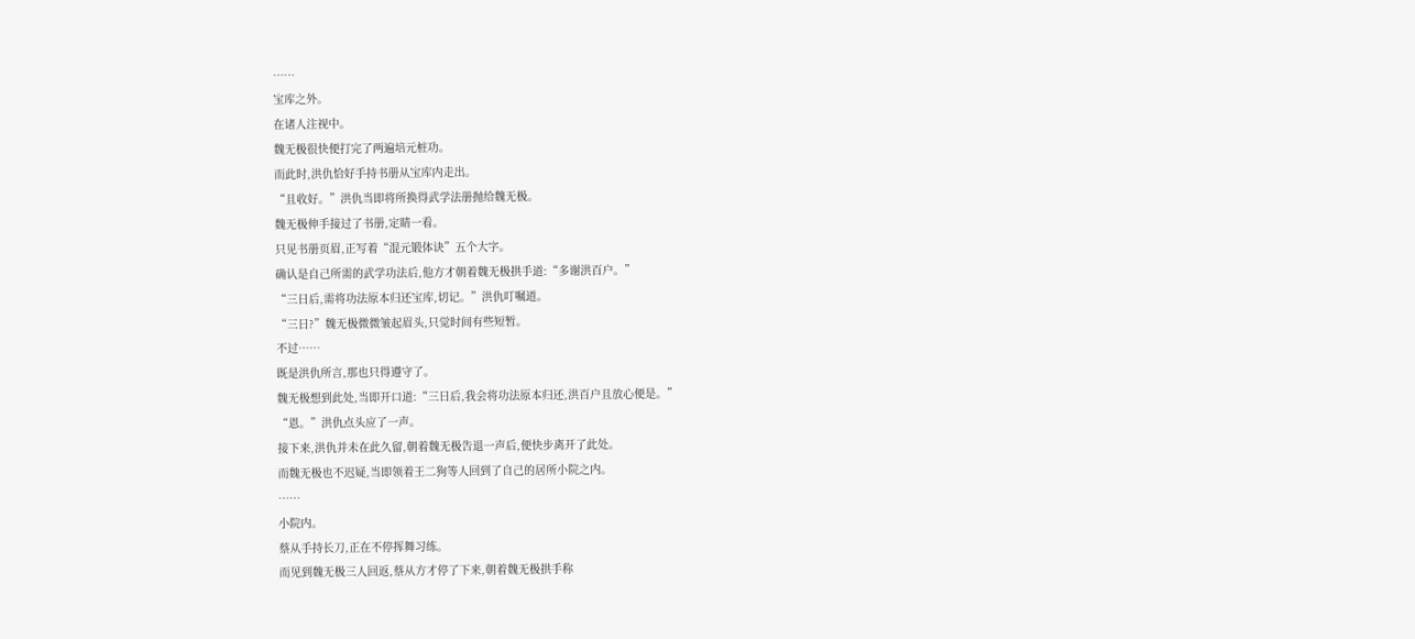……
宝库之外。
在诸人注视中。
魏无极很快便打完了两遍培元桩功。
而此时,洪仇恰好手持书册从宝库内走出。
“且收好。”洪仇当即将所换得武学法册抛给魏无极。
魏无极伸手接过了书册,定睛一看。
只见书册页眉,正写着“混元锻体诀”五个大字。
确认是自己所需的武学功法后,他方才朝着魏无极拱手道:“多谢洪百户。”
“三日后,需将功法原本归还宝库,切记。”洪仇叮嘱道。
“三日?”魏无极微微皱起眉头,只觉时间有些短暂。
不过……
既是洪仇所言,那也只得遵守了。
魏无极想到此处,当即开口道:“三日后,我会将功法原本归还,洪百户且放心便是。”
“恩。”洪仇点头应了一声。
接下来,洪仇并未在此久留,朝着魏无极告退一声后,便快步离开了此处。
而魏无极也不迟疑,当即领着王二狗等人回到了自己的居所小院之内。
……
小院内。
蔡从手持长刀,正在不停挥舞习练。
而见到魏无极三人回返,蔡从方才停了下来,朝着魏无极拱手称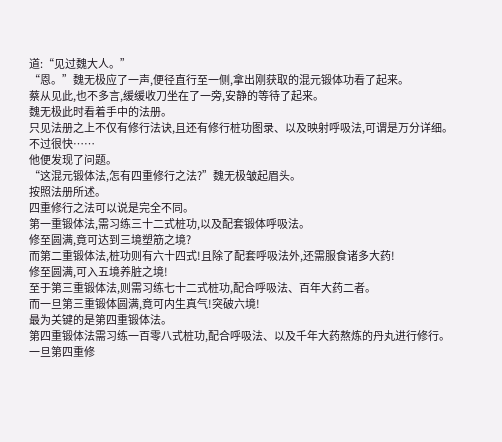道:“见过魏大人。”
“恩。”魏无极应了一声,便径直行至一侧,拿出刚获取的混元锻体功看了起来。
蔡从见此,也不多言,缓缓收刀坐在了一旁,安静的等待了起来。
魏无极此时看着手中的法册。
只见法册之上不仅有修行法诀,且还有修行桩功图录、以及映射呼吸法,可谓是万分详细。
不过很快……
他便发现了问题。
“这混元锻体法,怎有四重修行之法?”魏无极皱起眉头。
按照法册所述。
四重修行之法可以说是完全不同。
第一重锻体法,需习练三十二式桩功,以及配套锻体呼吸法。
修至圆满,竟可达到三境塑筋之境?
而第二重锻体法,桩功则有六十四式!且除了配套呼吸法外,还需服食诸多大药!
修至圆满,可入五境养脏之境!
至于第三重锻体法,则需习练七十二式桩功,配合呼吸法、百年大药二者。
而一旦第三重锻体圆满,竟可内生真气!突破六境!
最为关键的是第四重锻体法。
第四重锻体法需习练一百零八式桩功,配合呼吸法、以及千年大药熬炼的丹丸进行修行。
一旦第四重修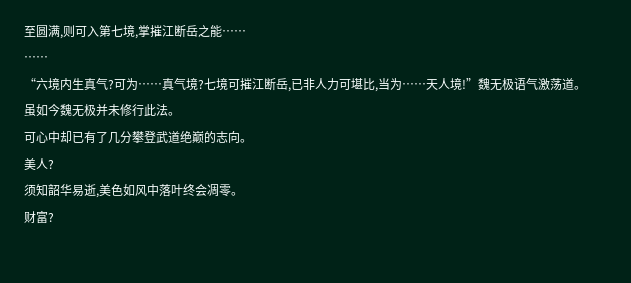至圆满,则可入第七境,掌摧江断岳之能……
……
“六境内生真气?可为……真气境?七境可摧江断岳,已非人力可堪比,当为……天人境!”魏无极语气激荡道。
虽如今魏无极并未修行此法。
可心中却已有了几分攀登武道绝巅的志向。
美人?
须知韶华易逝,美色如风中落叶终会凋零。
财富?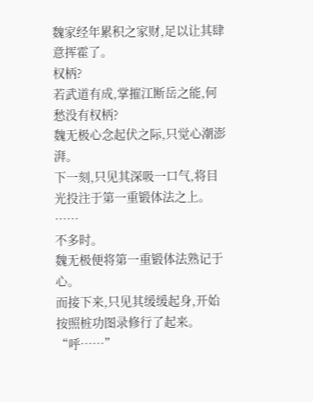魏家经年累积之家财,足以让其肆意挥霍了。
权柄?
若武道有成,掌摧江断岳之能,何愁没有权柄?
魏无极心念起伏之际,只觉心潮澎湃。
下一刻,只见其深吸一口气,将目光投注于第一重锻体法之上。
……
不多时。
魏无极便将第一重锻体法熟记于心。
而接下来,只见其缓缓起身,开始按照桩功图录修行了起来。
“呼……”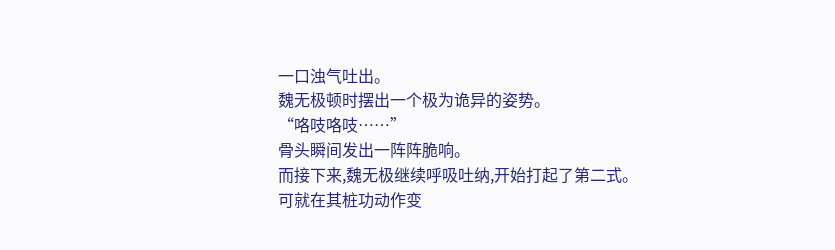一口浊气吐出。
魏无极顿时摆出一个极为诡异的姿势。
“咯吱咯吱……”
骨头瞬间发出一阵阵脆响。
而接下来,魏无极继续呼吸吐纳,开始打起了第二式。
可就在其桩功动作变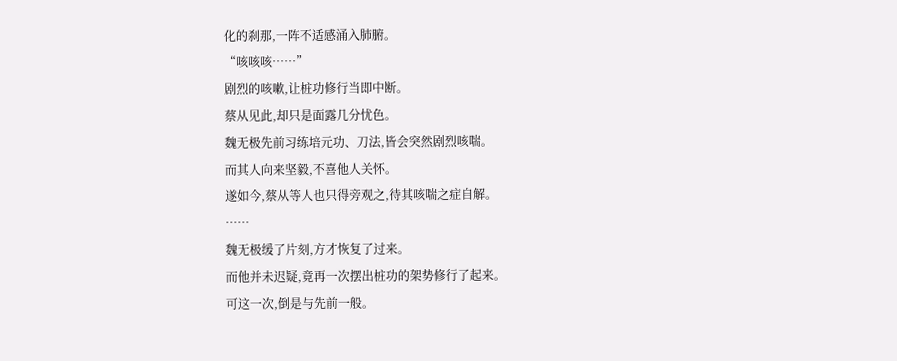化的刹那,一阵不适感涌入肺腑。
“咳咳咳……”
剧烈的咳嗽,让桩功修行当即中断。
蔡从见此,却只是面露几分忧色。
魏无极先前习练培元功、刀法,皆会突然剧烈咳喘。
而其人向来坚毅,不喜他人关怀。
遂如今,蔡从等人也只得旁观之,待其咳喘之症自解。
……
魏无极缓了片刻,方才恢复了过来。
而他并未迟疑,竟再一次摆出桩功的架势修行了起来。
可这一次,倒是与先前一般。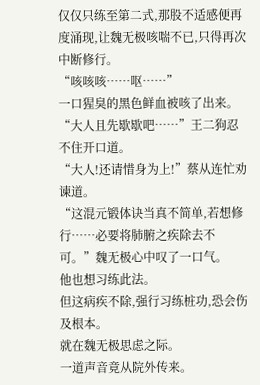仅仅只练至第二式,那股不适感便再度涌现,让魏无极咳喘不已,只得再次中断修行。
“咳咳咳……呕……”
一口猩臭的黑色鲜血被咳了出来。
“大人且先歇歇吧……”王二狗忍不住开口道。
“大人!还请惜身为上!”蔡从连忙劝谏道。
“这混元锻体诀当真不简单,若想修行……必要将肺腑之疾除去不可。”魏无极心中叹了一口气。
他也想习练此法。
但这病疾不除,强行习练桩功,恐会伤及根本。
就在魏无极思虑之际。
一道声音竟从院外传来。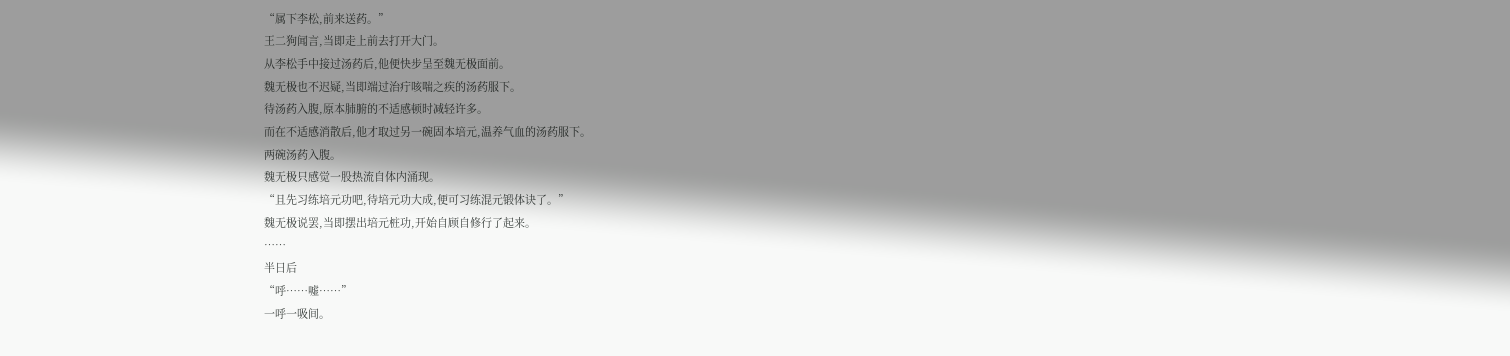“属下李松,前来送药。”
王二狗闻言,当即走上前去打开大门。
从李松手中接过汤药后,他便快步呈至魏无极面前。
魏无极也不迟疑,当即端过治疔咳喘之疾的汤药服下。
待汤药入腹,原本肺腑的不适感顿时减轻许多。
而在不适感消散后,他才取过另一碗固本培元,温养气血的汤药服下。
两碗汤药入腹。
魏无极只感觉一股热流自体内涌现。
“且先习练培元功吧,待培元功大成,便可习练混元锻体诀了。”
魏无极说罢,当即摆出培元桩功,开始自顾自修行了起来。
……
半日后
“呼……嘘……”
一呼一吸间。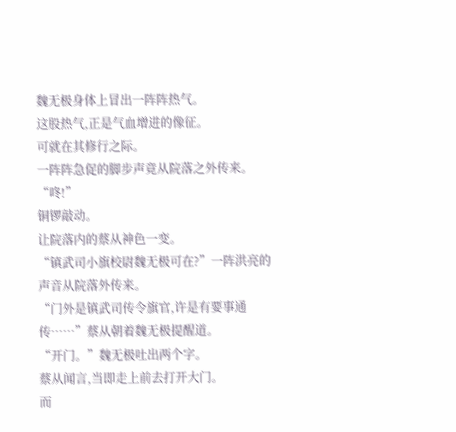魏无极身体上冒出一阵阵热气。
这股热气,正是气血增进的像征。
可就在其修行之际。
一阵阵急促的脚步声竟从院落之外传来。
“咚!”
铜锣敲动。
让院落内的蔡从神色一变。
“镇武司小旗校尉魏无极可在?”一阵洪亮的声音从院落外传来。
“门外是镇武司传令旗官,许是有要事通传……”蔡从朝着魏无极提醒道。
“开门。”魏无极吐出两个字。
蔡从闻言,当即走上前去打开大门。
而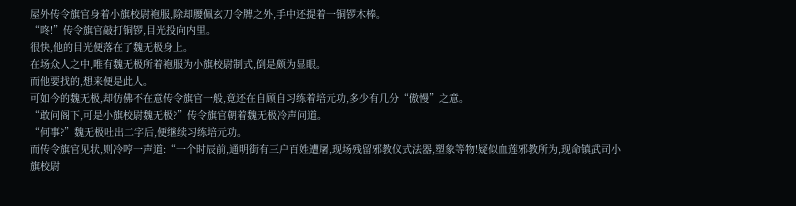屋外传令旗官身着小旗校尉袍服,除却腰佩玄刀令牌之外,手中还提着一铜锣木棒。
“咚!”传令旗官敲打铜锣,目光投向内里。
很快,他的目光便落在了魏无极身上。
在场众人之中,唯有魏无极所着袍服为小旗校尉制式,倒是颇为显眼。
而他要找的,想来便是此人。
可如今的魏无极,却仿佛不在意传令旗官一般,竟还在自顾自习练着培元功,多少有几分“傲慢”之意。
“敢问阁下,可是小旗校尉魏无极?”传令旗官朝着魏无极冷声问道。
“何事?”魏无极吐出二字后,便继续习练培元功。
而传令旗官见状,则冷哼一声道:“一个时辰前,通明街有三户百姓遭屠,现场残留邪教仪式法器,塑象等物!疑似血莲邪教所为,现命镇武司小旗校尉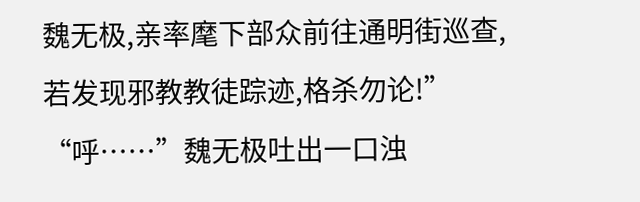魏无极,亲率麾下部众前往通明街巡查,若发现邪教教徒踪迹,格杀勿论!”
“呼……”魏无极吐出一口浊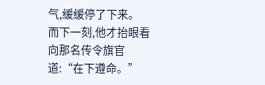气,缓缓停了下来。
而下一刻,他才抬眼看向那名传令旗官道:“在下遵命。”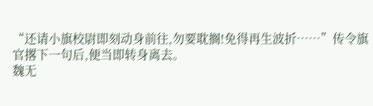“还请小旗校尉即刻动身前往,勿要耽搁!免得再生波折……”传令旗官撂下一句后,便当即转身离去。
魏无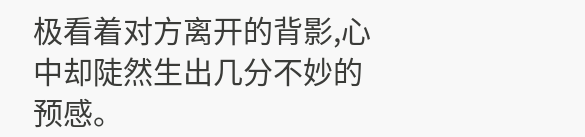极看着对方离开的背影,心中却陡然生出几分不妙的预感。